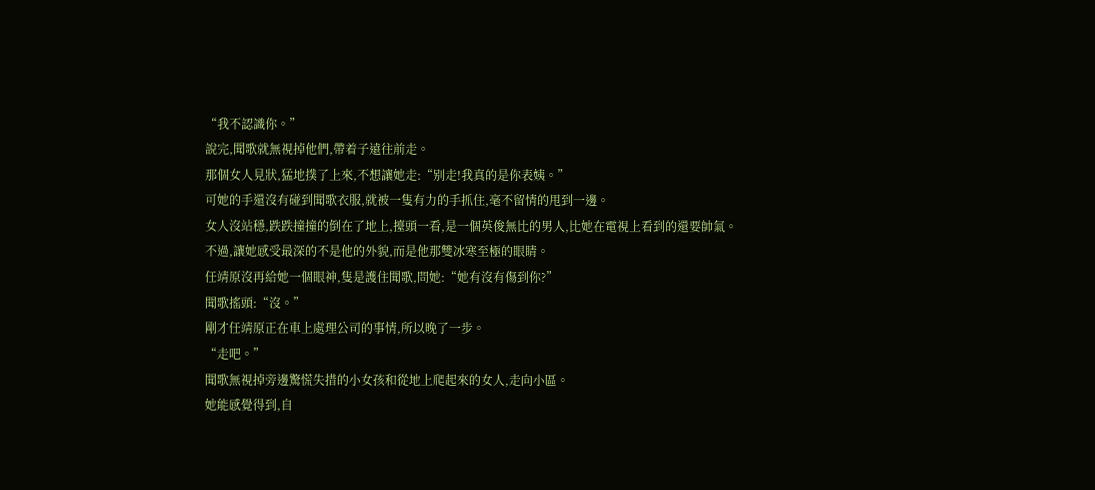“我不認識你。”
說完,聞歌就無視掉他們,帶着子遠往前走。
那個女人見狀,猛地撲了上來,不想讓她走:“别走!我真的是你表姨。”
可她的手還沒有碰到聞歌衣服,就被一隻有力的手抓住,毫不留情的甩到一邊。
女人沒站穩,跌跌撞撞的倒在了地上,擡頭一看,是一個英俊無比的男人,比她在電視上看到的還要帥氣。
不過,讓她感受最深的不是他的外貌,而是他那雙冰寒至極的眼睛。
任靖原沒再給她一個眼神,隻是護住聞歌,問她:“她有沒有傷到你?”
聞歌搖頭:“沒。”
剛才任靖原正在車上處理公司的事情,所以晚了一步。
“走吧。”
聞歌無視掉旁邊驚慌失措的小女孩和從地上爬起來的女人,走向小區。
她能感覺得到,自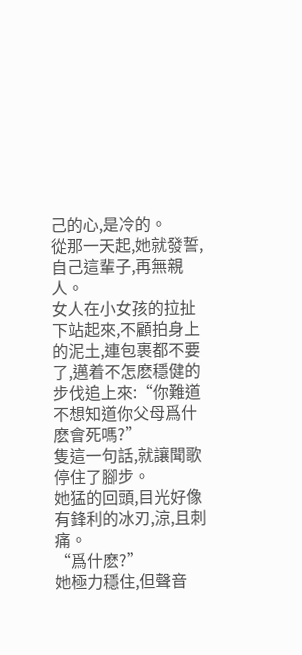己的心,是冷的。
從那一天起,她就發誓,自己這輩子,再無親人。
女人在小女孩的拉扯下站起來,不顧拍身上的泥土,連包裹都不要了,邁着不怎麽穩健的步伐追上來:“你難道不想知道你父母爲什麽會死嗎?”
隻這一句話,就讓聞歌停住了腳步。
她猛的回頭,目光好像有鋒利的冰刃,涼,且刺痛。
“爲什麽?”
她極力穩住,但聲音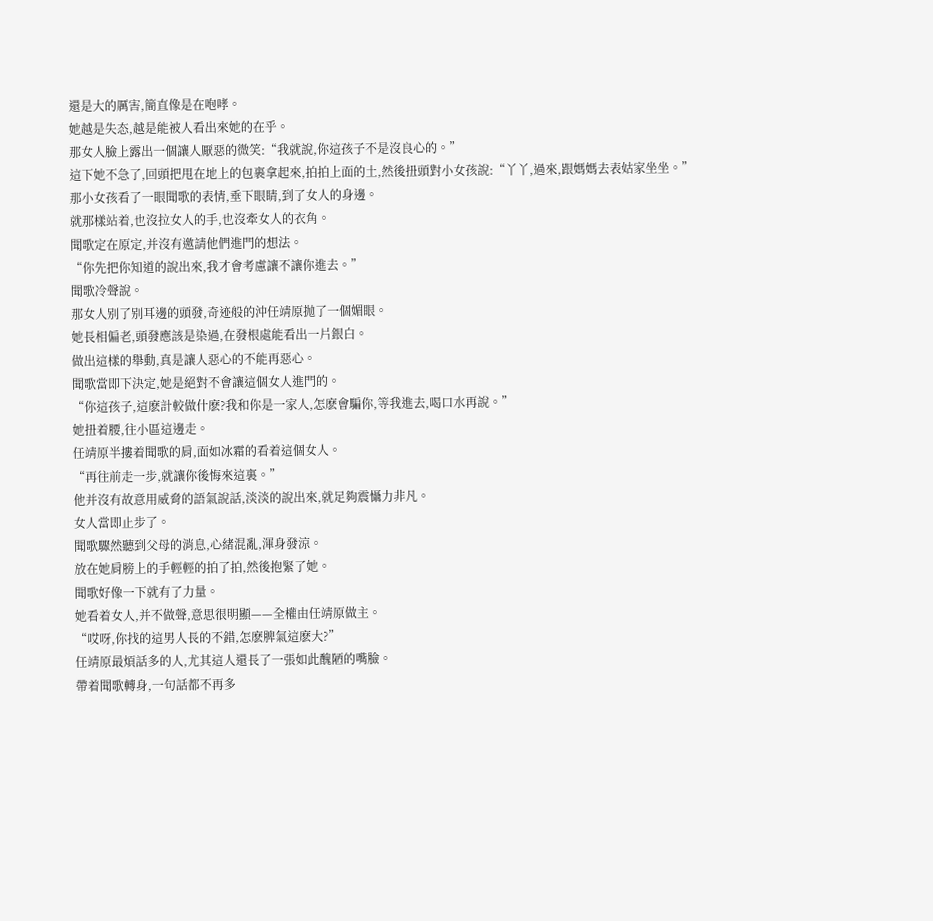還是大的厲害,簡直像是在咆哮。
她越是失态,越是能被人看出來她的在乎。
那女人臉上露出一個讓人厭惡的微笑:“我就說,你這孩子不是沒良心的。”
這下她不急了,回頭把甩在地上的包裹拿起來,拍拍上面的土,然後扭頭對小女孩說:“丫丫,過來,跟媽媽去表姑家坐坐。”
那小女孩看了一眼聞歌的表情,垂下眼睛,到了女人的身邊。
就那樣站着,也沒拉女人的手,也沒牽女人的衣角。
聞歌定在原定,并沒有邀請他們進門的想法。
“你先把你知道的說出來,我才會考慮讓不讓你進去。”
聞歌冷聲說。
那女人别了别耳邊的頭發,奇迹般的沖任靖原抛了一個媚眼。
她長相偏老,頭發應該是染過,在發根處能看出一片銀白。
做出這樣的舉動,真是讓人惡心的不能再惡心。
聞歌當即下決定,她是絕對不會讓這個女人進門的。
“你這孩子,這麽計較做什麽?我和你是一家人,怎麽會騙你,等我進去,喝口水再說。”
她扭着腰,往小區這邊走。
任靖原半摟着聞歌的肩,面如冰霜的看着這個女人。
“再往前走一步,就讓你後悔來這裏。”
他并沒有故意用威脅的語氣說話,淡淡的說出來,就足夠震懾力非凡。
女人當即止步了。
聞歌驟然聽到父母的消息,心緒混亂,渾身發涼。
放在她肩膀上的手輕輕的拍了拍,然後抱緊了她。
聞歌好像一下就有了力量。
她看着女人,并不做聲,意思很明顯——全權由任靖原做主。
“哎呀,你找的這男人長的不錯,怎麽脾氣這麽大?”
任靖原最煩話多的人,尤其這人還長了一張如此醜陋的嘴臉。
帶着聞歌轉身,一句話都不再多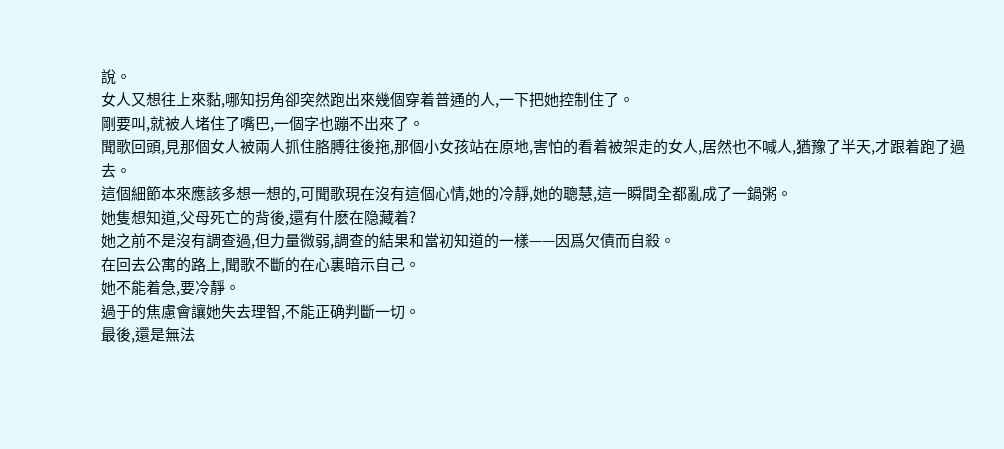說。
女人又想往上來黏,哪知拐角卻突然跑出來幾個穿着普通的人,一下把她控制住了。
剛要叫,就被人堵住了嘴巴,一個字也蹦不出來了。
聞歌回頭,見那個女人被兩人抓住胳膊往後拖,那個小女孩站在原地,害怕的看着被架走的女人,居然也不喊人,猶豫了半天,才跟着跑了過去。
這個細節本來應該多想一想的,可聞歌現在沒有這個心情,她的冷靜,她的聰慧,這一瞬間全都亂成了一鍋粥。
她隻想知道,父母死亡的背後,還有什麽在隐藏着?
她之前不是沒有調查過,但力量微弱,調查的結果和當初知道的一樣——因爲欠債而自殺。
在回去公寓的路上,聞歌不斷的在心裏暗示自己。
她不能着急,要冷靜。
過于的焦慮會讓她失去理智,不能正确判斷一切。
最後,還是無法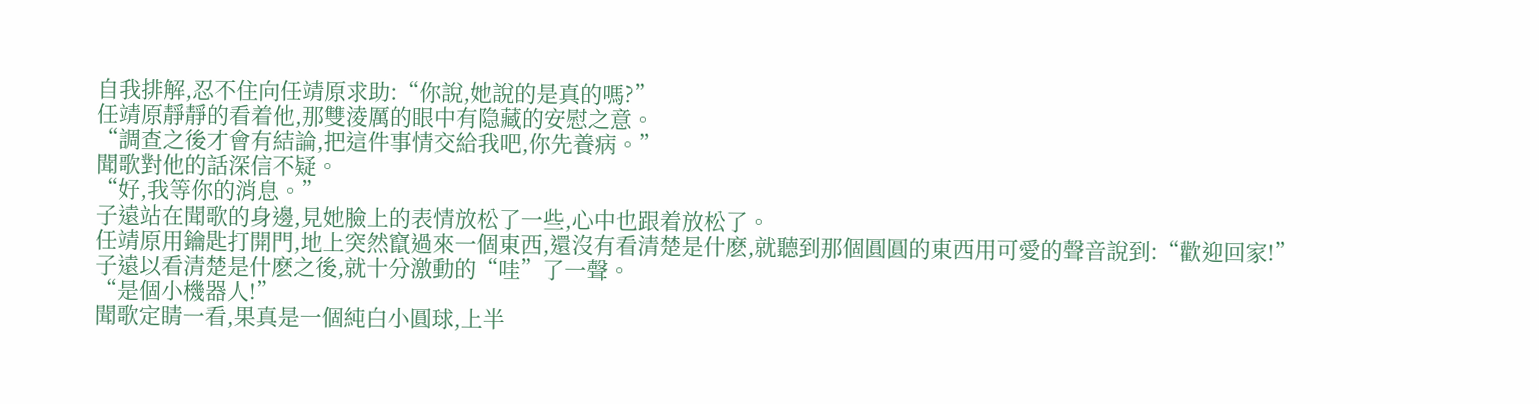自我排解,忍不住向任靖原求助:“你說,她說的是真的嗎?”
任靖原靜靜的看着他,那雙淩厲的眼中有隐藏的安慰之意。
“調查之後才會有結論,把這件事情交給我吧,你先養病。”
聞歌對他的話深信不疑。
“好,我等你的消息。”
子遠站在聞歌的身邊,見她臉上的表情放松了一些,心中也跟着放松了。
任靖原用鑰匙打開門,地上突然竄過來一個東西,還沒有看清楚是什麽,就聽到那個圓圓的東西用可愛的聲音說到:“歡迎回家!”
子遠以看清楚是什麽之後,就十分激動的“哇”了一聲。
“是個小機器人!”
聞歌定睛一看,果真是一個純白小圓球,上半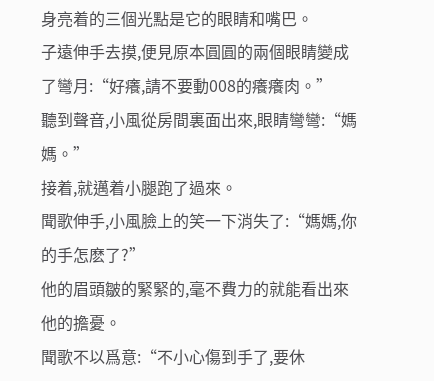身亮着的三個光點是它的眼睛和嘴巴。
子遠伸手去摸,便見原本圓圓的兩個眼睛變成了彎月:“好癢,請不要動008的癢癢肉。”
聽到聲音,小風從房間裏面出來,眼睛彎彎:“媽媽。”
接着,就邁着小腿跑了過來。
聞歌伸手,小風臉上的笑一下消失了:“媽媽,你的手怎麽了?”
他的眉頭皺的緊緊的,毫不費力的就能看出來他的擔憂。
聞歌不以爲意:“不小心傷到手了,要休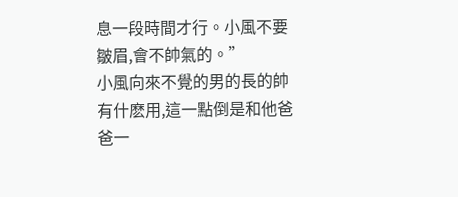息一段時間才行。小風不要皺眉,會不帥氣的。”
小風向來不覺的男的長的帥有什麽用,這一點倒是和他爸爸一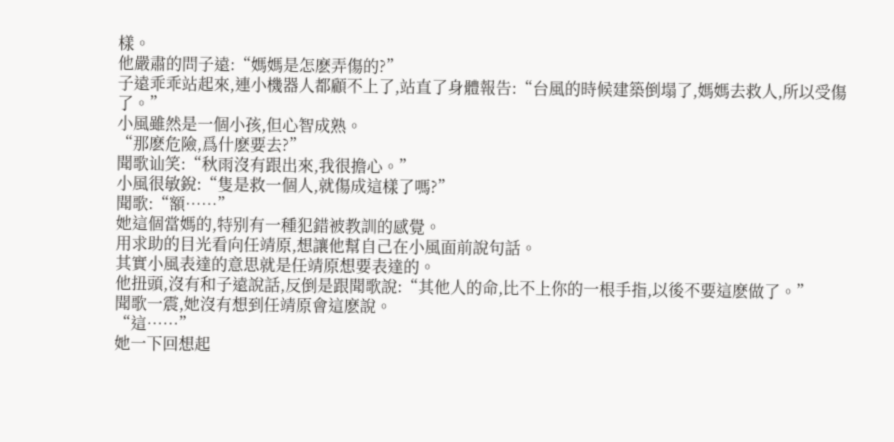樣。
他嚴肅的問子遠:“媽媽是怎麽弄傷的?”
子遠乖乖站起來,連小機器人都顧不上了,站直了身體報告:“台風的時候建築倒塌了,媽媽去救人,所以受傷了。”
小風雖然是一個小孩,但心智成熟。
“那麽危險,爲什麽要去?”
聞歌讪笑:“秋雨沒有跟出來,我很擔心。”
小風很敏銳:“隻是救一個人,就傷成這樣了嗎?”
聞歌:“額……”
她這個當媽的,特别有一種犯錯被教訓的感覺。
用求助的目光看向任靖原,想讓他幫自己在小風面前說句話。
其實小風表達的意思就是任靖原想要表達的。
他扭頭,沒有和子遠說話,反倒是跟聞歌說:“其他人的命,比不上你的一根手指,以後不要這麽做了。”
聞歌一震,她沒有想到任靖原會這麽說。
“這……”
她一下回想起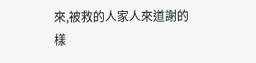來,被救的人家人來道謝的樣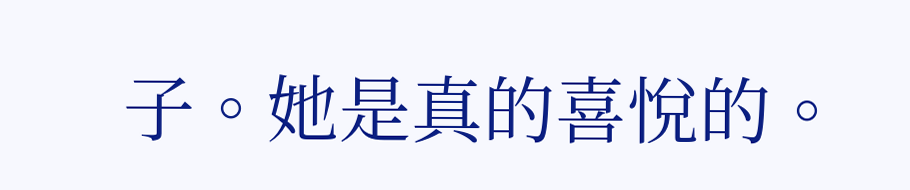子。她是真的喜悅的。